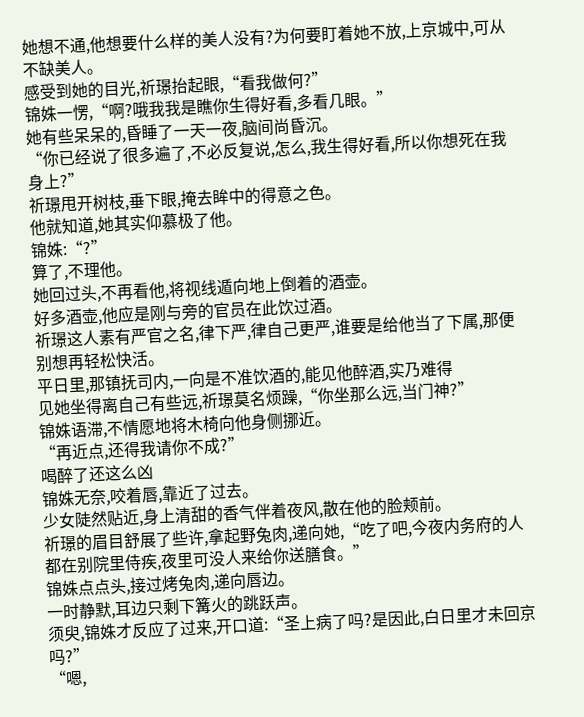她想不通,他想要什么样的美人没有?为何要盯着她不放,上京城中,可从不缺美人。
感受到她的目光,祈璟抬起眼,“看我做何?”
锦姝一愣,“啊?哦我我是瞧你生得好看,多看几眼。”
她有些呆呆的,昏睡了一天一夜,脑间尚昏沉。
“你已经说了很多遍了,不必反复说,怎么,我生得好看,所以你想死在我身上?”
祈璟甩开树枝,垂下眼,掩去眸中的得意之色。
他就知道,她其实仰慕极了他。
锦姝:“?”
算了,不理他。
她回过头,不再看他,将视线遁向地上倒着的酒壶。
好多酒壶,他应是刚与旁的官员在此饮过酒。
祈璟这人素有严官之名,律下严,律自己更严,谁要是给他当了下属,那便别想再轻松快活。
平日里,那镇抚司内,一向是不准饮酒的,能见他醉酒,实乃难得
见她坐得离自己有些远,祈璟莫名烦躁,“你坐那么远,当门神?”
锦姝语滞,不情愿地将木椅向他身侧挪近。
“再近点,还得我请你不成?”
喝醉了还这么凶
锦姝无奈,咬着唇,靠近了过去。
少女陡然贴近,身上清甜的香气伴着夜风,散在他的脸颊前。
祈璟的眉目舒展了些许,拿起野兔肉,递向她,“吃了吧,今夜内务府的人都在别院里侍疾,夜里可没人来给你送膳食。”
锦姝点点头,接过烤兔肉,递向唇边。
一时静默,耳边只剩下篝火的跳跃声。
须臾,锦姝才反应了过来,开口道:“圣上病了吗?是因此,白日里才未回京吗?”
“嗯,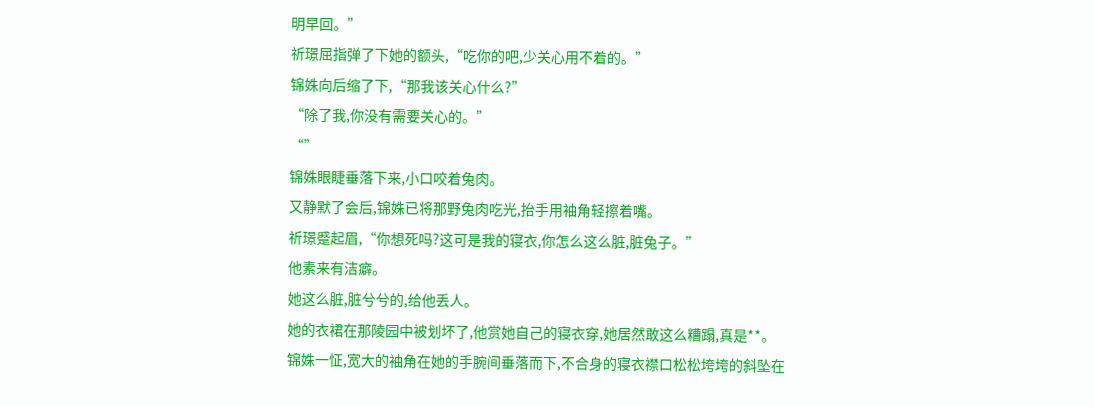明早回。”
祈璟屈指弹了下她的额头,“吃你的吧,少关心用不着的。”
锦姝向后缩了下,“那我该关心什么?”
“除了我,你没有需要关心的。”
“”
锦姝眼睫垂落下来,小口咬着兔肉。
又静默了会后,锦姝已将那野兔肉吃光,抬手用袖角轻擦着嘴。
祈璟蹙起眉,“你想死吗?这可是我的寝衣,你怎么这么脏,脏兔子。”
他素来有洁癖。
她这么脏,脏兮兮的,给他丢人。
她的衣裙在那陵园中被划坏了,他赏她自己的寝衣穿,她居然敢这么糟蹋,真是**。
锦姝一怔,宽大的袖角在她的手腕间垂落而下,不合身的寝衣襟口松松垮垮的斜坠在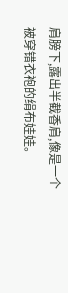肩膀下,露出半截香肩,像是一个被穿错衣袍的绢布娃娃。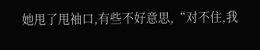她甩了甩袖口,有些不好意思,“对不住,我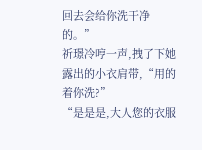回去会给你洗干净的。”
祈璟冷哼一声,拽了下她露出的小衣肩带,“用的着你洗?”
“是是是,大人您的衣服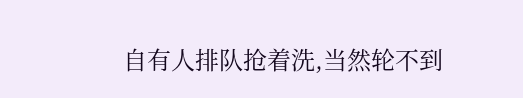自有人排队抢着洗,当然轮不到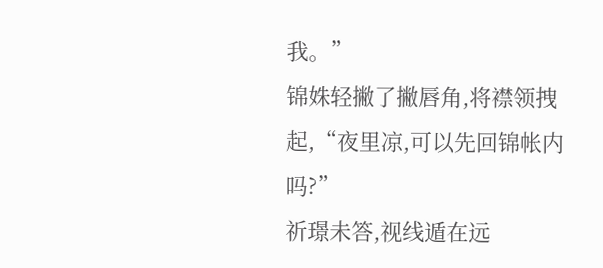我。”
锦姝轻撇了撇唇角,将襟领拽起,“夜里凉,可以先回锦帐内吗?”
祈璟未答,视线遁在远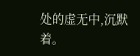处的虚无中,沉默着。